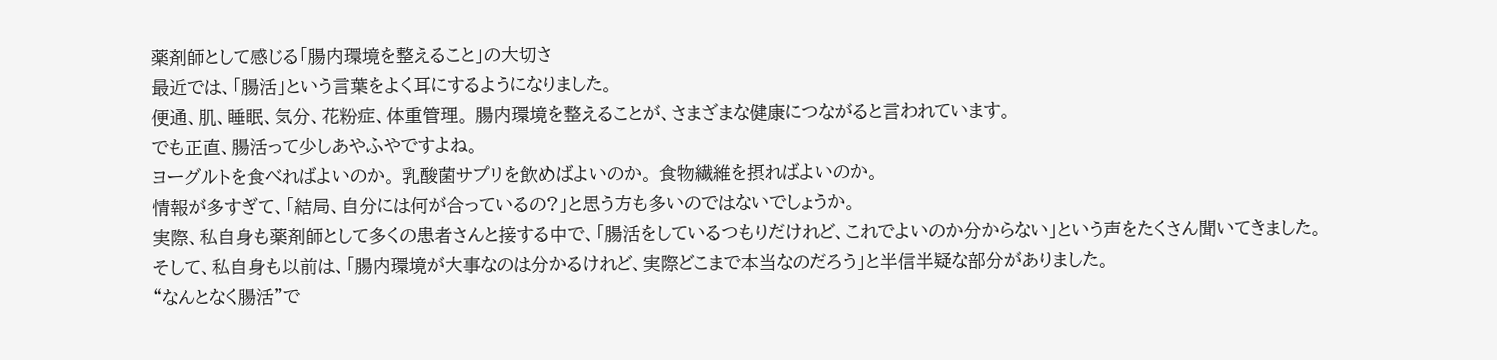薬剤師として感じる「腸内環境を整えること」の大切さ
最近では、「腸活」という言葉をよく耳にするようになりました。
便通、肌、睡眠、気分、花粉症、体重管理。 腸内環境を整えることが、さまざまな健康につながると言われています。
でも正直、腸活って少しあやふやですよね。
ヨーグルトを食べればよいのか。 乳酸菌サプリを飲めばよいのか。 食物繊維を摂ればよいのか。
情報が多すぎて、「結局、自分には何が合っているの?」と思う方も多いのではないでしょうか。
実際、私自身も薬剤師として多くの患者さんと接する中で、「腸活をしているつもりだけれど、これでよいのか分からない」という声をたくさん聞いてきました。
そして、私自身も以前は、「腸内環境が大事なのは分かるけれど、実際どこまで本当なのだろう」と半信半疑な部分がありました。
“なんとなく腸活”で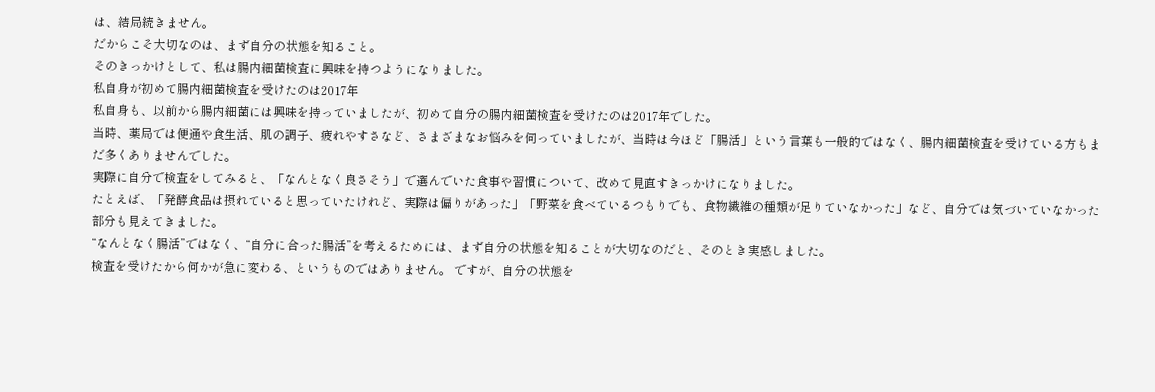は、結局続きません。
だからこそ大切なのは、まず自分の状態を知ること。
そのきっかけとして、私は腸内細菌検査に興味を持つようになりました。
私自身が初めて腸内細菌検査を受けたのは2017年
私自身も、以前から腸内細菌には興味を持っていましたが、初めて自分の腸内細菌検査を受けたのは2017年でした。
当時、薬局では便通や食生活、肌の調子、疲れやすさなど、さまざまなお悩みを伺っていましたが、当時は今ほど「腸活」という言葉も一般的ではなく、腸内細菌検査を受けている方もまだ多くありませんでした。
実際に自分で検査をしてみると、「なんとなく良さそう」で選んでいた食事や習慣について、改めて見直すきっかけになりました。
たとえば、「発酵食品は摂れていると思っていたけれど、実際は偏りがあった」「野菜を食べているつもりでも、食物繊維の種類が足りていなかった」など、自分では気づいていなかった部分も見えてきました。
“なんとなく腸活”ではなく、“自分に合った腸活”を考えるためには、まず自分の状態を知ることが大切なのだと、そのとき実感しました。
検査を受けたから何かが急に変わる、というものではありません。 ですが、自分の状態を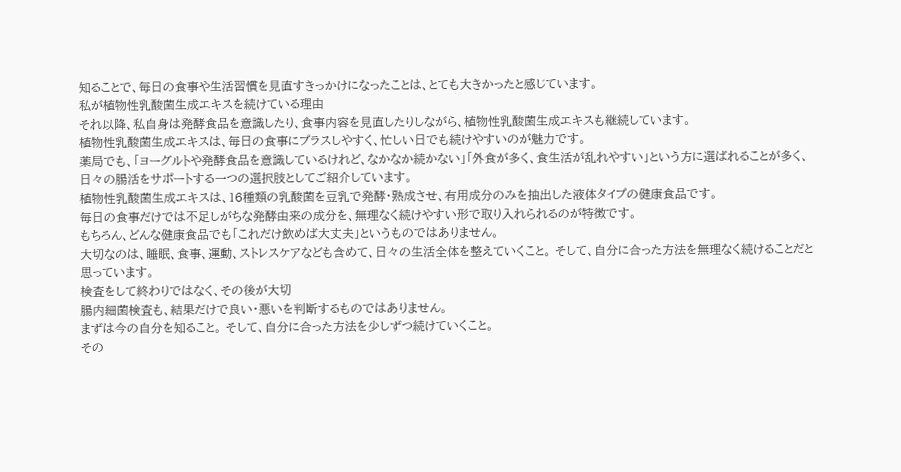知ることで、毎日の食事や生活習慣を見直すきっかけになったことは、とても大きかったと感じています。
私が植物性乳酸菌生成エキスを続けている理由
それ以降、私自身は発酵食品を意識したり、食事内容を見直したりしながら、植物性乳酸菌生成エキスも継続しています。
植物性乳酸菌生成エキスは、毎日の食事にプラスしやすく、忙しい日でも続けやすいのが魅力です。
薬局でも、「ヨーグルトや発酵食品を意識しているけれど、なかなか続かない」「外食が多く、食生活が乱れやすい」という方に選ばれることが多く、日々の腸活をサポートする一つの選択肢としてご紹介しています。
植物性乳酸菌生成エキスは、16種類の乳酸菌を豆乳で発酵・熟成させ、有用成分のみを抽出した液体タイプの健康食品です。
毎日の食事だけでは不足しがちな発酵由来の成分を、無理なく続けやすい形で取り入れられるのが特徴です。
もちろん、どんな健康食品でも「これだけ飲めば大丈夫」というものではありません。
大切なのは、睡眠、食事、運動、ストレスケアなども含めて、日々の生活全体を整えていくこと。 そして、自分に合った方法を無理なく続けることだと思っています。
検査をして終わりではなく、その後が大切
腸内細菌検査も、結果だけで良い・悪いを判断するものではありません。
まずは今の自分を知ること。 そして、自分に合った方法を少しずつ続けていくこと。
その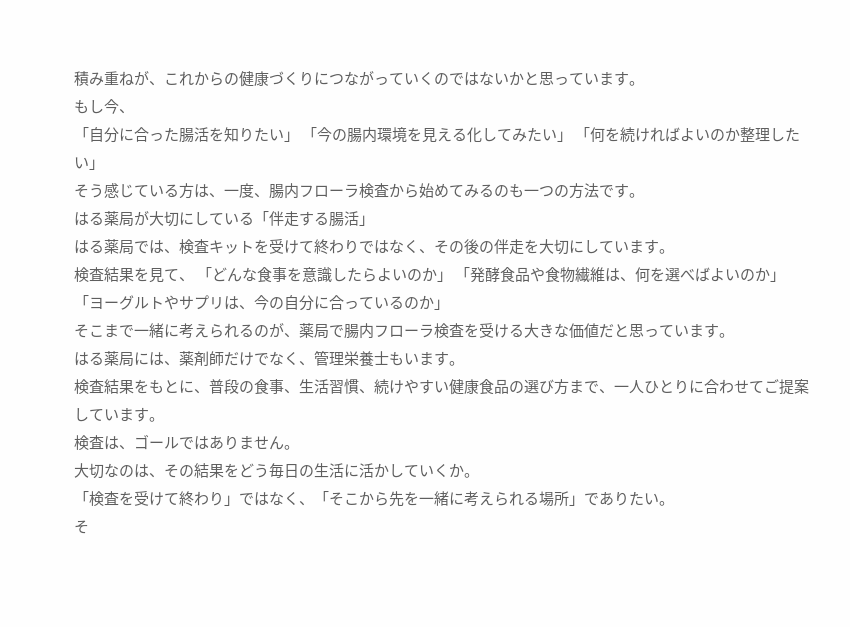積み重ねが、これからの健康づくりにつながっていくのではないかと思っています。
もし今、
「自分に合った腸活を知りたい」 「今の腸内環境を見える化してみたい」 「何を続ければよいのか整理したい」
そう感じている方は、一度、腸内フローラ検査から始めてみるのも一つの方法です。
はる薬局が大切にしている「伴走する腸活」
はる薬局では、検査キットを受けて終わりではなく、その後の伴走を大切にしています。
検査結果を見て、 「どんな食事を意識したらよいのか」 「発酵食品や食物繊維は、何を選べばよいのか」 「ヨーグルトやサプリは、今の自分に合っているのか」
そこまで一緒に考えられるのが、薬局で腸内フローラ検査を受ける大きな価値だと思っています。
はる薬局には、薬剤師だけでなく、管理栄養士もいます。
検査結果をもとに、普段の食事、生活習慣、続けやすい健康食品の選び方まで、一人ひとりに合わせてご提案しています。
検査は、ゴールではありません。
大切なのは、その結果をどう毎日の生活に活かしていくか。
「検査を受けて終わり」ではなく、「そこから先を一緒に考えられる場所」でありたい。
そ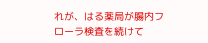れが、はる薬局が腸内フローラ検査を続けて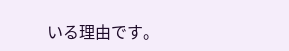いる理由です。